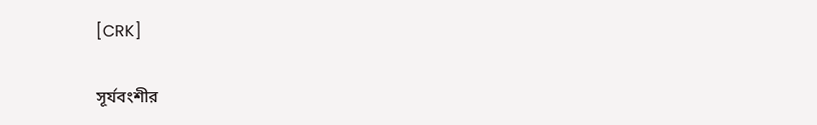[CRK]

সূর্যবংশীর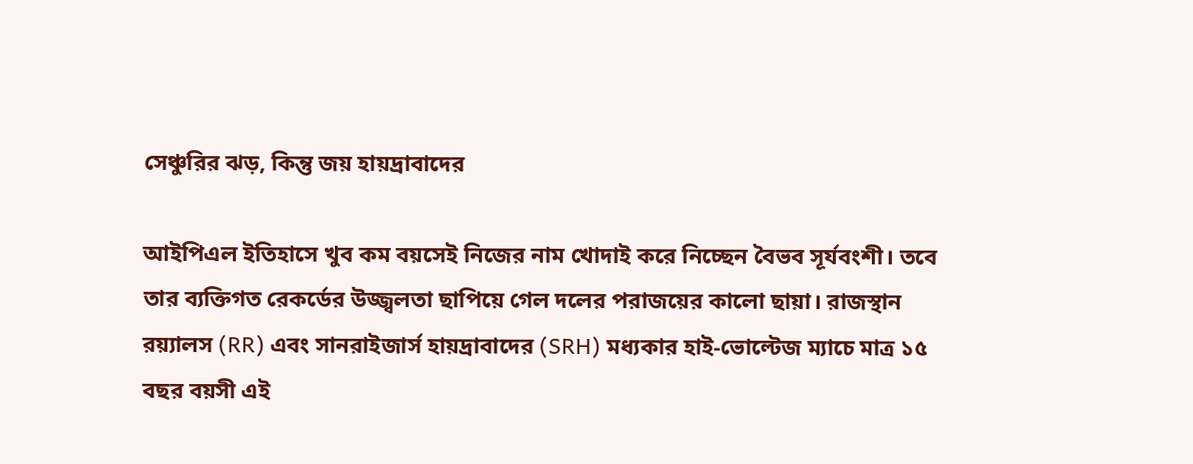সেঞ্চুরির ঝড়, কিন্তু জয় হায়দ্রাবাদের

আইপিএল ইতিহাসে খুব কম বয়সেই নিজের নাম খোদাই করে নিচ্ছেন বৈভব সূর্যবংশী। তবে তার ব্যক্তিগত রেকর্ডের উজ্জ্বলতা ছাপিয়ে গেল দলের পরাজয়ের কালো ছায়া। রাজস্থান রয়্যালস (RR) এবং সানরাইজার্স হায়দ্রাবাদের (SRH) মধ্যকার হাই-ভোল্টেজ ম্যাচে মাত্র ১৫ বছর বয়সী এই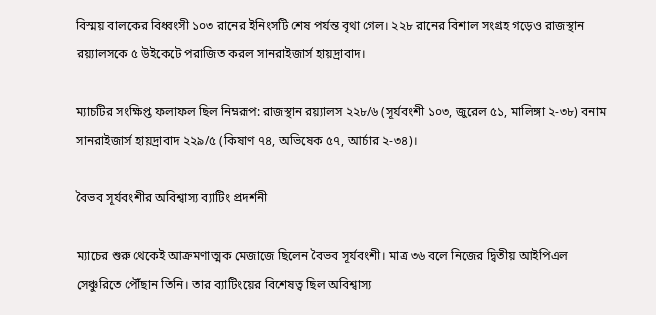বিস্ময় বালকের বিধ্বংসী ১০৩ রানের ইনিংসটি শেষ পর্যন্ত বৃথা গেল। ২২৮ রানের বিশাল সংগ্রহ গড়েও রাজস্থান রয়্যালসকে ৫ উইকেটে পরাজিত করল সানরাইজার্স হায়দ্রাবাদ।

ম্যাচটির সংক্ষিপ্ত ফলাফল ছিল নিম্নরূপ: রাজস্থান রয়্যালস ২২৮/৬ (সূর্যবংশী ১০৩, জুরেল ৫১, মালিঙ্গা ২-৩৮) বনাম সানরাইজার্স হায়দ্রাবাদ ২২৯/৫ (কিষাণ ৭৪, অভিষেক ৫৭, আর্চার ২-৩৪)।

বৈভব সূর্যবংশীর অবিশ্বাস্য ব্যাটিং প্রদর্শনী

ম্যাচের শুরু থেকেই আক্রমণাত্মক মেজাজে ছিলেন বৈভব সূর্যবংশী। মাত্র ৩৬ বলে নিজের দ্বিতীয় আইপিএল সেঞ্চুরিতে পৌঁছান তিনি। তার ব্যাটিংয়ের বিশেষত্ব ছিল অবিশ্বাস্য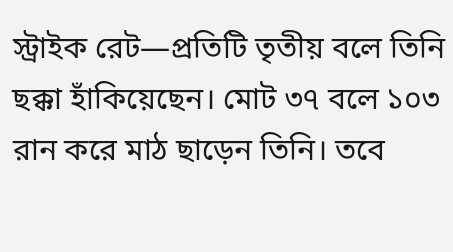স্ট্রাইক রেট—প্রতিটি তৃতীয় বলে তিনি ছক্কা হাঁকিয়েছেন। মোট ৩৭ বলে ১০৩ রান করে মাঠ ছাড়েন তিনি। তবে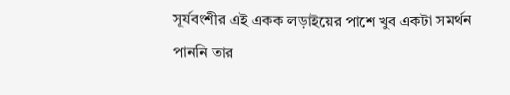সূর্যবংশীর এই একক লড়াইয়ের পাশে খুব একটা সমর্থন পাননি তার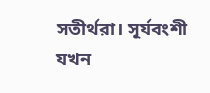সতীর্থরা। সূর্যবংশী যখন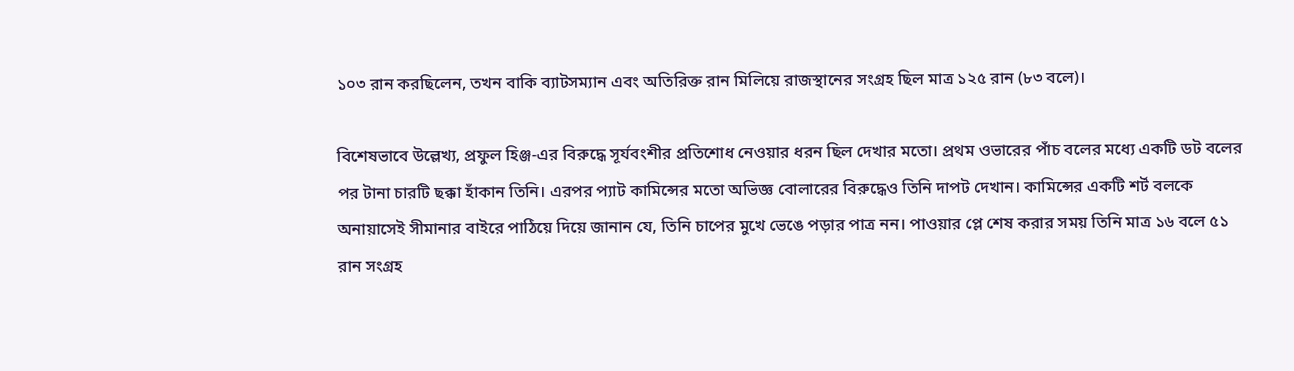১০৩ রান করছিলেন, তখন বাকি ব্যাটসম্যান এবং অতিরিক্ত রান মিলিয়ে রাজস্থানের সংগ্রহ ছিল মাত্র ১২৫ রান (৮৩ বলে)।

বিশেষভাবে উল্লেখ্য, প্রফুল হিঞ্জ-এর বিরুদ্ধে সূর্যবংশীর প্রতিশোধ নেওয়ার ধরন ছিল দেখার মতো। প্রথম ওভারের পাঁচ বলের মধ্যে একটি ডট বলের পর টানা চারটি ছক্কা হাঁকান তিনি। এরপর প্যাট কামিন্সের মতো অভিজ্ঞ বোলারের বিরুদ্ধেও তিনি দাপট দেখান। কামিন্সের একটি শর্ট বলকে অনায়াসেই সীমানার বাইরে পাঠিয়ে দিয়ে জানান যে, তিনি চাপের মুখে ভেঙে পড়ার পাত্র নন। পাওয়ার প্লে শেষ করার সময় তিনি মাত্র ১৬ বলে ৫১ রান সংগ্রহ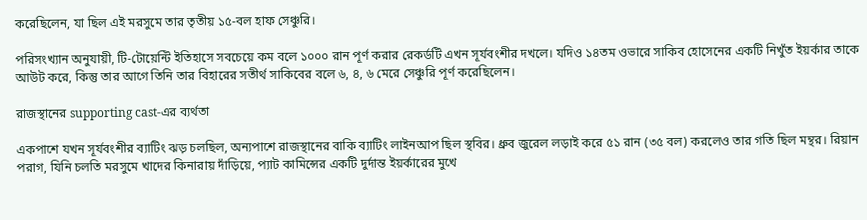করেছিলেন, যা ছিল এই মরসুমে তার তৃতীয় ১৫-বল হাফ সেঞ্চুরি।

পরিসংখ্যান অনুযায়ী, টি-টোয়েন্টি ইতিহাসে সবচেয়ে কম বলে ১০০০ রান পূর্ণ করার রেকর্ডটি এখন সূর্যবংশীর দখলে। যদিও ১৪তম ওভারে সাকিব হোসেনের একটি নিখুঁত ইয়র্কার তাকে আউট করে, কিন্তু তার আগে তিনি তার বিহারের সতীর্থ সাকিবের বলে ৬, ৪, ৬ মেরে সেঞ্চুরি পূর্ণ করেছিলেন।

রাজস্থানের supporting cast-এর ব্যর্থতা

একপাশে যখন সূর্যবংশীর ব্যাটিং ঝড় চলছিল, অন্যপাশে রাজস্থানের বাকি ব্যাটিং লাইনআপ ছিল স্থবির। ধ্রুব জুরেল লড়াই করে ৫১ রান (৩৫ বল) করলেও তার গতি ছিল মন্থর। রিয়ান পরাগ, যিনি চলতি মরসুমে খাদের কিনারায় দাঁড়িয়ে, প্যাট কামিন্সের একটি দুর্দান্ত ইয়র্কারের মুখে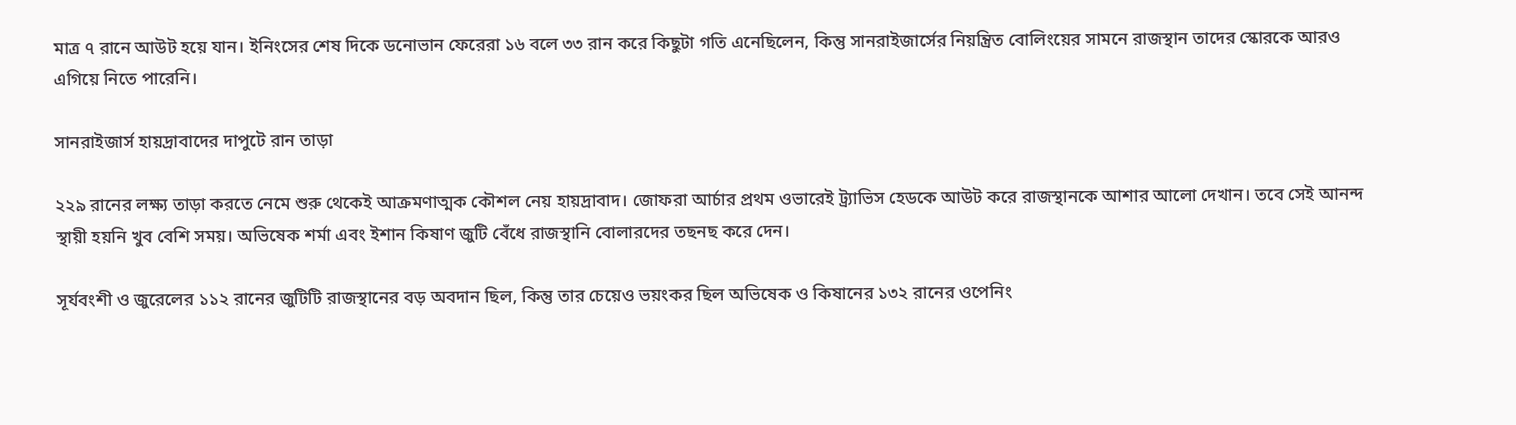মাত্র ৭ রানে আউট হয়ে যান। ইনিংসের শেষ দিকে ডনোভান ফেরেরা ১৬ বলে ৩৩ রান করে কিছুটা গতি এনেছিলেন, কিন্তু সানরাইজার্সের নিয়ন্ত্রিত বোলিংয়ের সামনে রাজস্থান তাদের স্কোরকে আরও এগিয়ে নিতে পারেনি।

সানরাইজার্স হায়দ্রাবাদের দাপুটে রান তাড়া

২২৯ রানের লক্ষ্য তাড়া করতে নেমে শুরু থেকেই আক্রমণাত্মক কৌশল নেয় হায়দ্রাবাদ। জোফরা আর্চার প্রথম ওভারেই ট্র্যাভিস হেডকে আউট করে রাজস্থানকে আশার আলো দেখান। তবে সেই আনন্দ স্থায়ী হয়নি খুব বেশি সময়। অভিষেক শর্মা এবং ইশান কিষাণ জুটি বেঁধে রাজস্থানি বোলারদের তছনছ করে দেন।

সূর্যবংশী ও জুরেলের ১১২ রানের জুটিটি রাজস্থানের বড় অবদান ছিল, কিন্তু তার চেয়েও ভয়ংকর ছিল অভিষেক ও কিষানের ১৩২ রানের ওপেনিং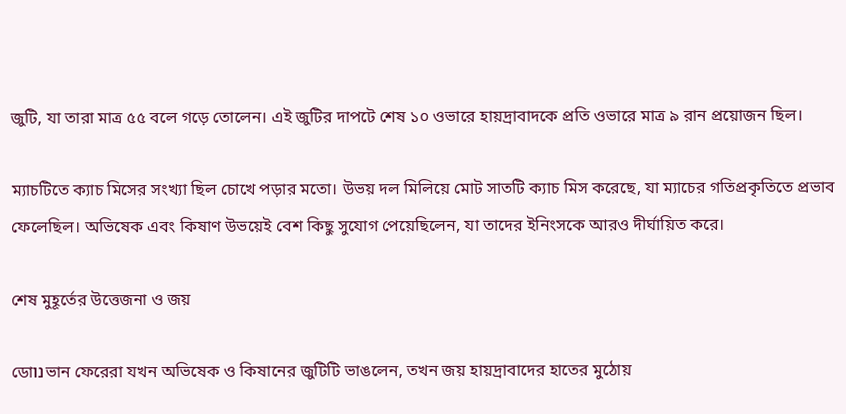জুটি, যা তারা মাত্র ৫৫ বলে গড়ে তোলেন। এই জুটির দাপটে শেষ ১০ ওভারে হায়দ্রাবাদকে প্রতি ওভারে মাত্র ৯ রান প্রয়োজন ছিল।

ম্যাচটিতে ক্যাচ মিসের সংখ্যা ছিল চোখে পড়ার মতো। উভয় দল মিলিয়ে মোট সাতটি ক্যাচ মিস করেছে, যা ম্যাচের গতিপ্রকৃতিতে প্রভাব ফেলেছিল। অভিষেক এবং কিষাণ উভয়েই বেশ কিছু সুযোগ পেয়েছিলেন, যা তাদের ইনিংসকে আরও দীর্ঘায়িত করে।

শেষ মুহূর্তের উত্তেজনা ও জয়

ডোנוভান ফেরেরা যখন অভিষেক ও কিষানের জুটিটি ভাঙলেন, তখন জয় হায়দ্রাবাদের হাতের মুঠোয়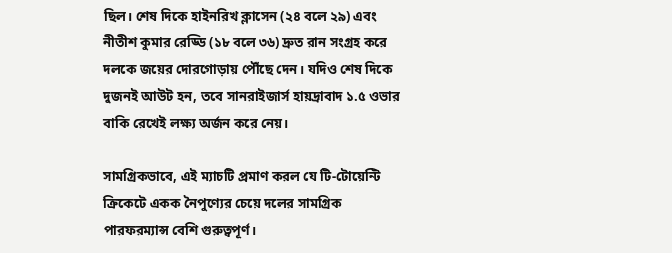ছিল। শেষ দিকে হাইনরিখ ক্লাসেন (২৪ বলে ২৯) এবং নীতীশ কুমার রেড্ডি (১৮ বলে ৩৬) দ্রুত রান সংগ্রহ করে দলকে জয়ের দোরগোড়ায় পৌঁছে দেন। যদিও শেষ দিকে দুজনই আউট হন, তবে সানরাইজার্স হায়দ্রাবাদ ১.৫ ওভার বাকি রেখেই লক্ষ্য অর্জন করে নেয়।

সামগ্রিকভাবে, এই ম্যাচটি প্রমাণ করল যে টি-টোয়েন্টি ক্রিকেটে একক নৈপুণ্যের চেয়ে দলের সামগ্রিক পারফরম্যান্স বেশি গুরুত্বপূর্ণ।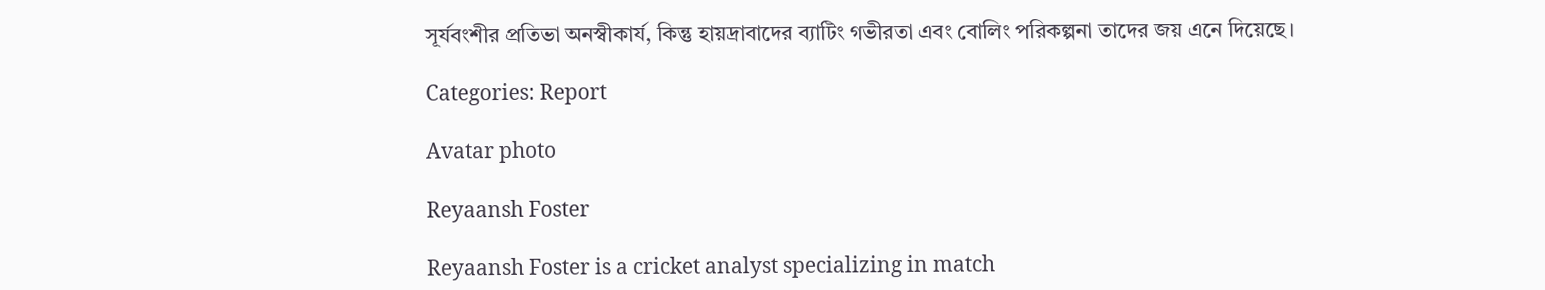সূর্যবংশীর প্রতিভা অনস্বীকার্য, কিন্তু হায়দ্রাবাদের ব্যাটিং গভীরতা এবং বোলিং পরিকল্পনা তাদের জয় এনে দিয়েছে।

Categories: Report

Avatar photo

Reyaansh Foster

Reyaansh Foster is a cricket analyst specializing in match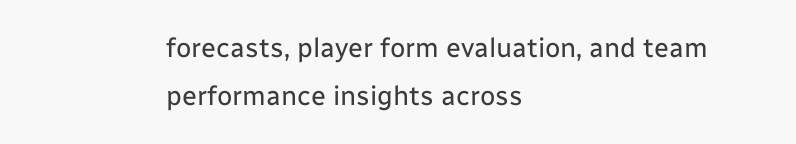forecasts, player form evaluation, and team performance insights across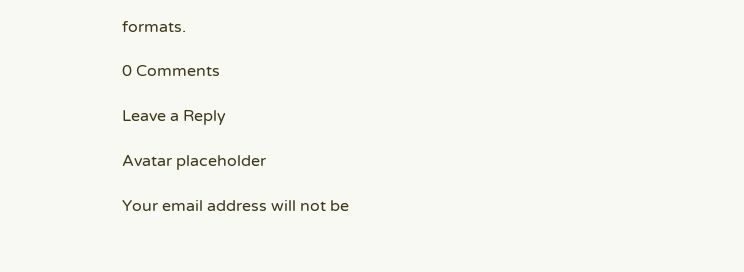formats.

0 Comments

Leave a Reply

Avatar placeholder

Your email address will not be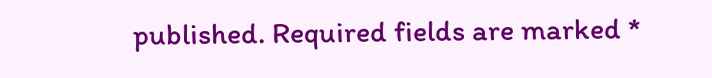published. Required fields are marked *